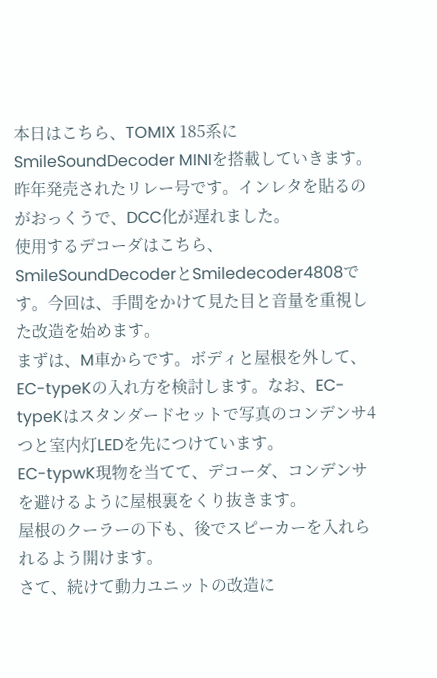本日はこちら、TOMIX 185系にSmileSoundDecoder MINIを搭載していきます。
昨年発売されたリレー号です。インレタを貼るのがおっくうで、DCC化が遅れました。
使用するデコーダはこちら、SmileSoundDecoderとSmiledecoder4808です。今回は、手間をかけて見た目と音量を重視した改造を始めます。
まずは、M車からです。ボディと屋根を外して、EC-typeKの入れ方を検討します。なお、EC-typeKはスタンダードセットで写真のコンデンサ4つと室内灯LEDを先につけています。
EC-typwK現物を当てて、デコーダ、コンデンサを避けるように屋根裏をくり抜きます。
屋根のクーラーの下も、後でスピーカーを入れられるよう開けます。
さて、続けて動力ユニットの改造に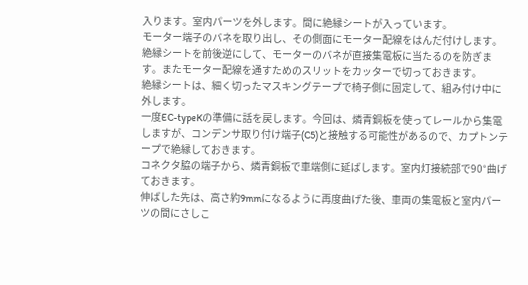入ります。室内パーツを外します。間に絶縁シートが入っています。
モーター端子のバネを取り出し、その側面にモーター配線をはんだ付けします。
絶縁シートを前後逆にして、モーターのバネが直接集電板に当たるのを防ぎます。またモーター配線を通すためのスリットをカッターで切っておきます。
絶縁シートは、細く切ったマスキングテープで椅子側に固定して、組み付け中に外します。
一度EC-typeKの準備に話を戻します。今回は、燐青銅板を使ってレールから集電しますが、コンデンサ取り付け端子(C5)と接触する可能性があるので、カプトンテープで絶縁しておきます。
コネクタ脇の端子から、燐青銅板で車端側に延ばします。室内灯接続部で90°曲げておきます。
伸ばした先は、高さ約9mmになるように再度曲げた後、車両の集電板と室内パーツの間にさしこ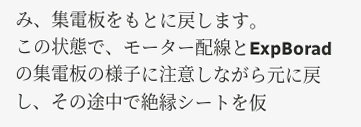み、集電板をもとに戻します。
この状態で、モーター配線とExpBoradの集電板の様子に注意しながら元に戻し、その途中で絶縁シートを仮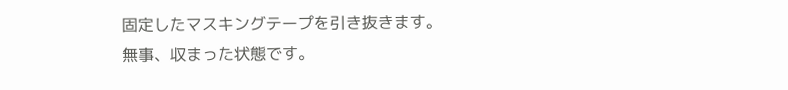固定したマスキングテープを引き抜きます。
無事、収まった状態です。